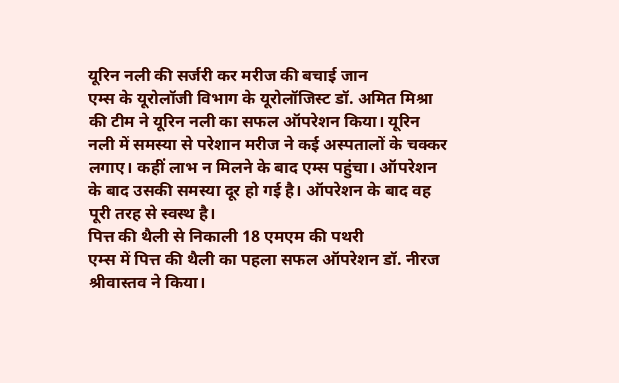यूरिन नली की सर्जरी कर मरीज की बचाई जान
एम्स के यूरोलॉजी विभाग के यूरोलॉजिस्ट डॉ. अमित मिश्रा की टीम ने यूरिन नली का सफल ऑपरेशन किया। यूरिन नली में समस्या से परेशान मरीज ने कई अस्पतालों के चक्कर लगाए। कहीं लाभ न मिलने के बाद एम्स पहुंचा। ऑपरेशन के बाद उसकी समस्या दूर हो गई है। ऑपरेशन के बाद वह पूरी तरह से स्वस्थ है।
पित्त की थैली से निकाली 18 एमएम की पथरी
एम्स में पित्त की थैली का पहला सफल ऑपरेशन डॉ. नीरज श्रीवास्तव ने किया।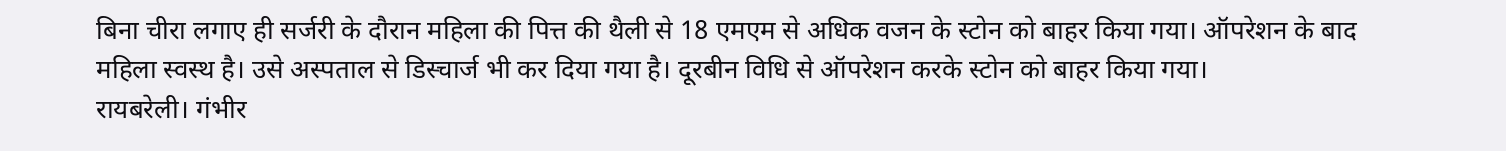बिना चीरा लगाए ही सर्जरी के दौरान महिला की पित्त की थैली से 18 एमएम से अधिक वजन के स्टोन को बाहर किया गया। ऑपरेशन के बाद महिला स्वस्थ है। उसे अस्पताल से डिस्चार्ज भी कर दिया गया है। दूरबीन विधि से ऑपरेशन करके स्टोन को बाहर किया गया।
रायबरेली। गंभीर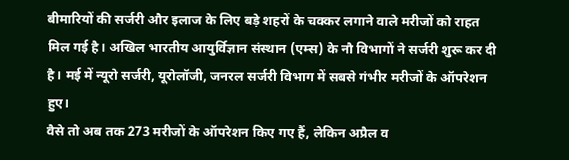बीमारियों की सर्जरी और इलाज के लिए बड़े शहरों के चक्कर लगाने वाले मरीजों को राहत मिल गई है। अखिल भारतीय आयुर्विज्ञान संस्थान (एम्स) के नौ विभागों ने सर्जरी शुरू कर दी है। मई में न्यूरो सर्जरी, यूरोलॉजी, जनरल सर्जरी विभाग में सबसे गंभीर मरीजों के ऑपरेशन हुए।
वैसे तो अब तक 273 मरीजों के ऑपरेशन किए गए हैं, लेकिन अप्रैल व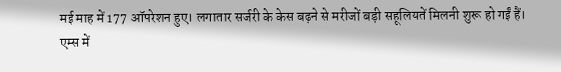मई माह में 177 ऑपरेशन हुए। लगातार सर्जरी के केस बढ़ने से मरीजों बड़ी सहूलियतें मिलनी शुरू हो गईं हैं।
एम्स में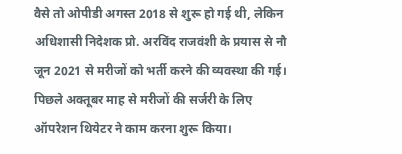वैसे तो ओपीडी अगस्त 2018 से शुरू हो गई थी, लेकिन अधिशासी निदेशक प्रो. अरविंद राजवंशी के प्रयास से नौ जून 2021 से मरीजों को भर्ती करने की व्यवस्था की गई। पिछले अक्तूबर माह से मरीजों की सर्जरी के लिए ऑपरेशन थियेटर ने काम करना शुरू किया।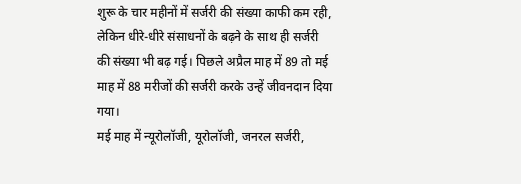शुरू के चार महीनों में सर्जरी की संख्या काफी कम रही, लेकिन धीरे-धीरे संसाधनों के बढ़ने के साथ ही सर्जरी की संख्या भी बढ़ गई। पिछले अप्रैल माह में 89 तो मई माह में 88 मरीजों की सर्जरी करके उन्हें जीवनदान दिया गया।
मई माह में न्यूरोलॉजी, यूरोलॉजी, जनरल सर्जरी,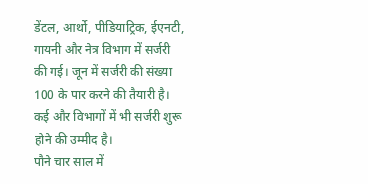डेंटल, आर्थो, पीडियाट्रिक, ईएनटी, गायनी और नेत्र विभाग में सर्जरी की गई। जून में सर्जरी की संख्या 100 के पार करने की तैयारी है। कई और विभागों में भी सर्जरी शुरू होने की उम्मीद है।
पौने चार साल में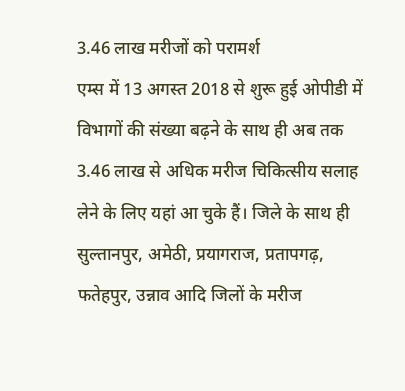3.46 लाख मरीजों को परामर्श
एम्स में 13 अगस्त 2018 से शुरू हुई ओपीडी में विभागों की संख्या बढ़ने के साथ ही अब तक 3.46 लाख से अधिक मरीज चिकित्सीय सलाह लेने के लिए यहां आ चुके हैं। जिले के साथ ही सुल्तानपुर, अमेठी, प्रयागराज, प्रतापगढ़, फतेहपुर, उन्नाव आदि जिलों के मरीज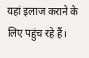यहां इलाज कराने के लिए पहुंच रहे हैं।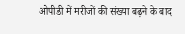ओपीडी में मरीजों की संख्या बढ़ने के बाद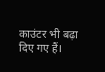काउंटर भी बढ़ा दिए गए हैं।